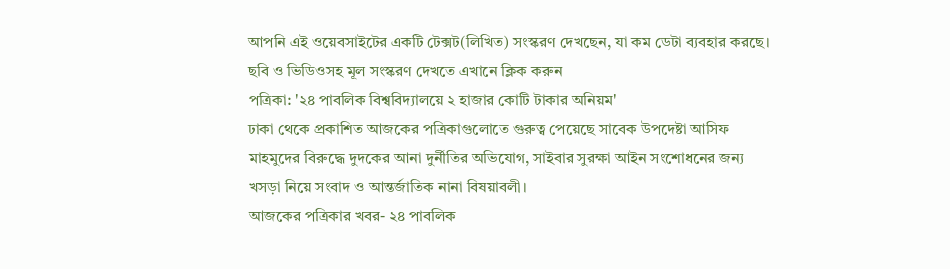আপনি এই ওয়েবসাইটের একটি টেক্সট(লিখিত) সংস্করণ দেখছেন, যা কম ডেটা ব্যবহার করছে। ছবি ও ভিডিওসহ মূল সংস্করণ দেখতে এখানে ক্লিক করুন
পত্রিকা: '২৪ পাবলিক বিশ্ববিদ্যালয়ে ২ হাজার কোটি টাকার অনিয়ম'
ঢাকা থেকে প্রকাশিত আজকের পত্রিকাগুলোতে গুরুত্ব পেয়েছে সাবেক উপদেষ্টা আসিফ মাহমুদের বিরুদ্ধে দুদকের আনা দুর্নীতির অভিযোগ, সাইবার সুরক্ষা আইন সংশোধনের জন্য খসড়া নিয়ে সংবাদ ও আন্তর্জাতিক নানা বিষয়াবলী।
আজকের পত্রিকার খবর- ২৪ পাবলিক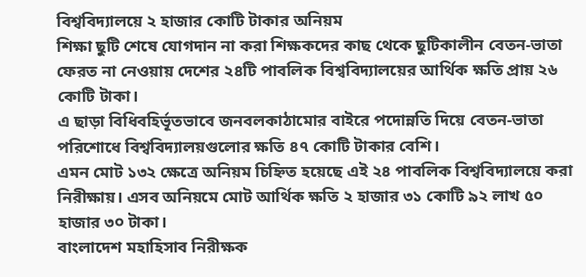বিশ্ববিদ্যালয়ে ২ হাজার কোটি টাকার অনিয়ম
শিক্ষা ছুটি শেষে যোগদান না করা শিক্ষকদের কাছ থেকে ছুটিকালীন বেতন-ভাতা ফেরত না নেওয়ায় দেশের ২৪টি পাবলিক বিশ্ববিদ্যালয়ের আর্থিক ক্ষতি প্রায় ২৬ কোটি টাকা।
এ ছাড়া বিধিবহির্ভূতভাবে জনবলকাঠামোর বাইরে পদোন্নতি দিয়ে বেতন-ভাতা পরিশোধে বিশ্ববিদ্যালয়গুলোর ক্ষতি ৪৭ কোটি টাকার বেশি।
এমন মোট ১৩২ ক্ষেত্রে অনিয়ম চিহ্নিত হয়েছে এই ২৪ পাবলিক বিশ্ববিদ্যালয়ে করা নিরীক্ষায়। এসব অনিয়মে মোট আর্থিক ক্ষতি ২ হাজার ৩১ কোটি ৯২ লাখ ৫০ হাজার ৩০ টাকা।
বাংলাদেশ মহাহিসাব নিরীক্ষক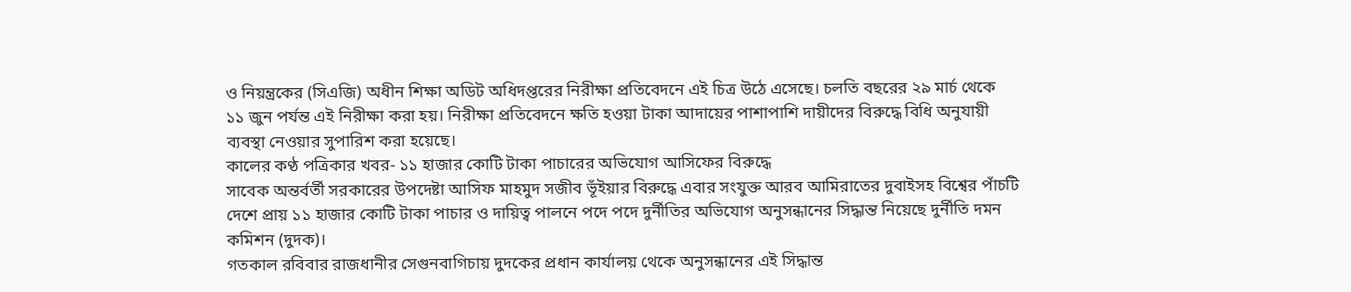ও নিয়ন্ত্রকের (সিএজি) অধীন শিক্ষা অডিট অধিদপ্তরের নিরীক্ষা প্রতিবেদনে এই চিত্র উঠে এসেছে। চলতি বছরের ২৯ মার্চ থেকে ১১ জুন পর্যন্ত এই নিরীক্ষা করা হয়। নিরীক্ষা প্রতিবেদনে ক্ষতি হওয়া টাকা আদায়ের পাশাপাশি দায়ীদের বিরুদ্ধে বিধি অনুযায়ী ব্যবস্থা নেওয়ার সুপারিশ করা হয়েছে।
কালের কণ্ঠ পত্রিকার খবর- ১১ হাজার কোটি টাকা পাচারের অভিযোগ আসিফের বিরুদ্ধে
সাবেক অন্তর্বর্তী সরকারের উপদেষ্টা আসিফ মাহমুদ সজীব ভূঁইয়ার বিরুদ্ধে এবার সংযুক্ত আরব আমিরাতের দুবাইসহ বিশ্বের পাঁচটি দেশে প্রায় ১১ হাজার কোটি টাকা পাচার ও দায়িত্ব পালনে পদে পদে দুর্নীতির অভিযোগ অনুসন্ধানের সিদ্ধান্ত নিয়েছে দুর্নীতি দমন কমিশন (দুদক)।
গতকাল রবিবার রাজধানীর সেগুনবাগিচায় দুদকের প্রধান কার্যালয় থেকে অনুসন্ধানের এই সিদ্ধান্ত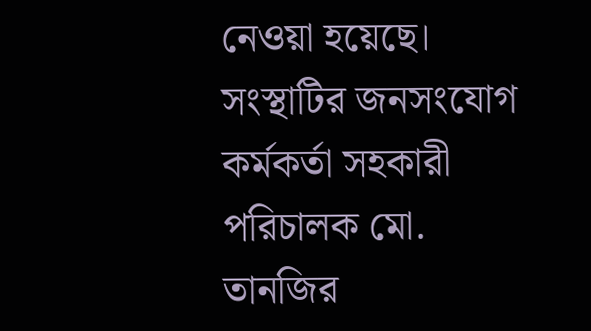নেওয়া হয়েছে।
সংস্থাটির জনসংযোগ কর্মকর্তা সহকারী পরিচালক মো. তানজির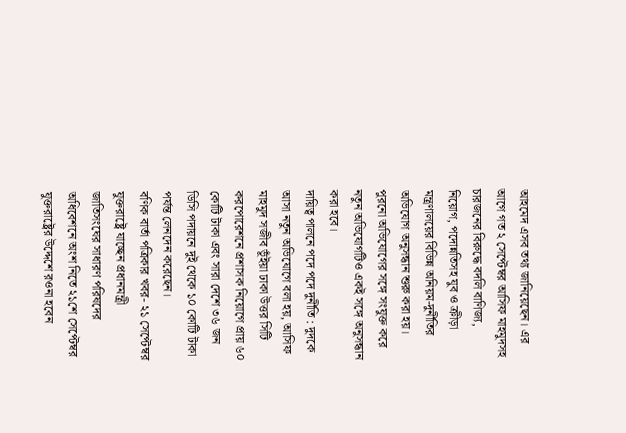আহমেদ এসব তথ্য জানিয়েছেন। এর আগে গত ২ সেপ্টেম্বর আসিফ মাহমুদসহ চারজনের বিরুদ্ধে বদলি বাণিজ্য, নিয়োগ, পদোন্নতিসহ যুব ও ক্রীড়া মন্ত্রণালয়ের বিভিন্ন অনিয়ম-দুর্নীতির অভিযোগ অনুসন্ধান শুরু করা হয়। পুরনো অভিযোগের সঙ্গে সংযুক্ত করে নতুন অভিযোগটিও একই সঙ্গে অনুসন্ধান করা হবে।
দায়িত্ব পালনে পদে পদে দুর্নীতি : দুদকে আসা নতুন অভিযোগে বলা হয়, আসিফ মাহমুদ সজীব ভূঁইয়া ঢাকা উত্তর সিটি করপোরেশনে প্রশাসক নিয়োগে প্রায় ৬০ কোটি টাকা এবং সারা দেশে ৩৬ জন ডিসি পদায়নে দুই থেকে ১০ কোটি টাকা পর্যন্ত লেনদেন করেছেন।
বণিক বার্তা পত্রিকার খবর- ২১ সেপ্টেম্বর যুক্তরাষ্ট্রে যাচ্ছেন প্রধানমন্ত্রী
জাতিসংঘের সাধারণ পরিষদের অধিবেশনে অংশ নিতে ২১শে সেপ্টেম্বর যুক্তরাষ্ট্রের উদ্দেশে রওনা হবেন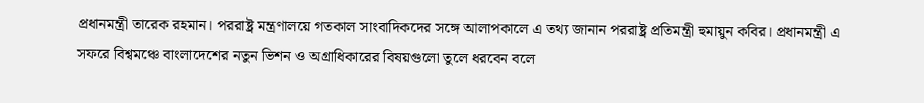প্রধানমন্ত্রী তারেক রহমান। পররাষ্ট্র মন্ত্রণালয়ে গতকাল সাংবাদিকদের সঙ্গে আলাপকালে এ তথ্য জানান পররাষ্ট্র প্রতিমন্ত্রী হুমায়ুন কবির। প্রধানমন্ত্রী এ সফরে বিশ্বমঞ্চে বাংলাদেশের নতুন ভিশন ও অগ্রাধিকারের বিষয়গুলো তুলে ধরবেন বলে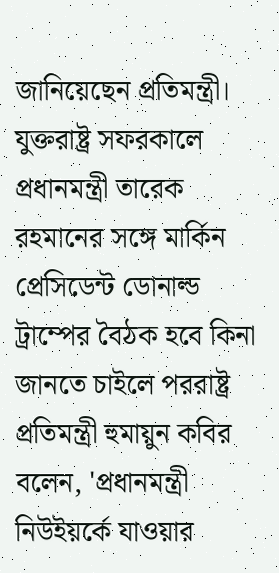জানিয়েছেন প্রতিমন্ত্রী।
যুক্তরাষ্ট্র সফরকালে প্রধানমন্ত্রী তারেক রহমানের সঙ্গে মার্কিন প্রেসিডেন্ট ডোনাল্ড ট্রাম্পের বৈঠক হবে কিনা জানতে চাইলে পররাষ্ট্র প্রতিমন্ত্রী হুমায়ুন কবির বলেন, 'প্রধানমন্ত্রী নিউইয়র্কে যাওয়ার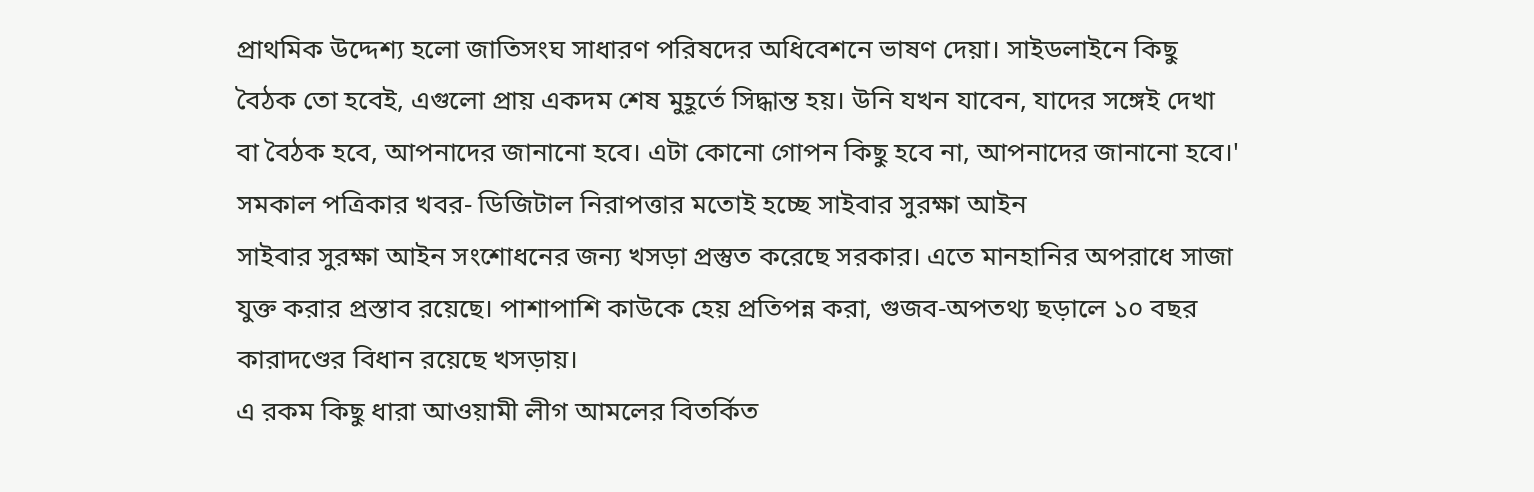প্রাথমিক উদ্দেশ্য হলো জাতিসংঘ সাধারণ পরিষদের অধিবেশনে ভাষণ দেয়া। সাইডলাইনে কিছু বৈঠক তো হবেই, এগুলো প্রায় একদম শেষ মুহূর্তে সিদ্ধান্ত হয়। উনি যখন যাবেন, যাদের সঙ্গেই দেখা বা বৈঠক হবে, আপনাদের জানানো হবে। এটা কোনো গোপন কিছু হবে না, আপনাদের জানানো হবে।'
সমকাল পত্রিকার খবর- ডিজিটাল নিরাপত্তার মতোই হচ্ছে সাইবার সুরক্ষা আইন
সাইবার সুরক্ষা আইন সংশোধনের জন্য খসড়া প্রস্তুত করেছে সরকার। এতে মানহানির অপরাধে সাজা যুক্ত করার প্রস্তাব রয়েছে। পাশাপাশি কাউকে হেয় প্রতিপন্ন করা, গুজব-অপতথ্য ছড়ালে ১০ বছর কারাদণ্ডের বিধান রয়েছে খসড়ায়।
এ রকম কিছু ধারা আওয়ামী লীগ আমলের বিতর্কিত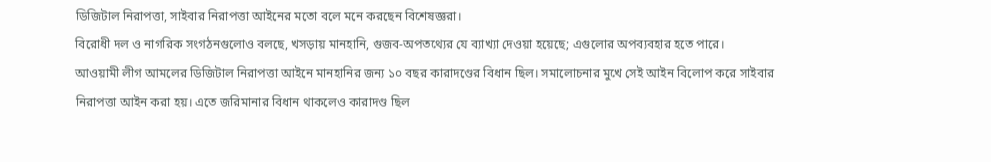ডিজিটাল নিরাপত্তা, সাইবার নিরাপত্তা আইনের মতো বলে মনে করছেন বিশেষজ্ঞরা।
বিরোধী দল ও নাগরিক সংগঠনগুলোও বলছে, খসড়ায় মানহানি, গুজব-অপতথ্যের যে ব্যাখ্যা দেওয়া হয়েছে; এগুলোর অপব্যবহার হতে পারে।
আওয়ামী লীগ আমলের ডিজিটাল নিরাপত্তা আইনে মানহানির জন্য ১০ বছর কারাদণ্ডের বিধান ছিল। সমালোচনার মুখে সেই আইন বিলোপ করে সাইবার নিরাপত্তা আইন করা হয়। এতে জরিমানার বিধান থাকলেও কারাদণ্ড ছিল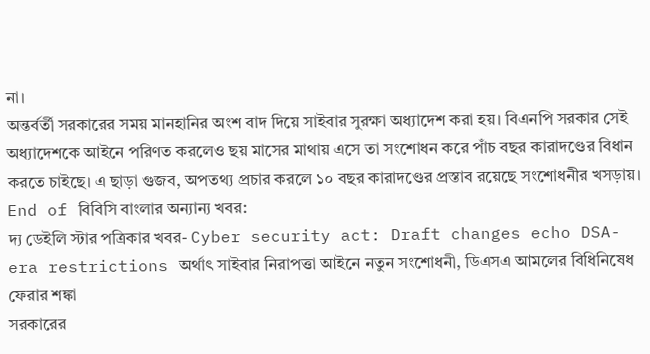না।
অন্তর্বর্তী সরকারের সময় মানহানির অংশ বাদ দিয়ে সাইবার সুরক্ষা অধ্যাদেশ করা হয়। বিএনপি সরকার সেই অধ্যাদেশকে আইনে পরিণত করলেও ছয় মাসের মাথায় এসে তা সংশোধন করে পাঁচ বছর কারাদণ্ডের বিধান করতে চাইছে। এ ছাড়া গুজব, অপতথ্য প্রচার করলে ১০ বছর কারাদণ্ডের প্রস্তাব রয়েছে সংশোধনীর খসড়ায়।
End of বিবিসি বাংলার অন্যান্য খবর:
দ্য ডেইলি স্টার পত্রিকার খবর- Cyber security act: Draft changes echo DSA-era restrictions অর্থাৎ সাইবার নিরাপত্তা আইনে নতুন সংশোধনী, ডিএসএ আমলের বিধিনিষেধ ফেরার শঙ্কা
সরকারের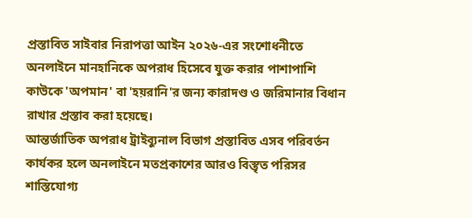প্রস্তাবিত সাইবার নিরাপত্তা আইন ২০২৬-এর সংশোধনীতে অনলাইনে মানহানিকে অপরাধ হিসেবে যুক্ত করার পাশাপাশি কাউকে 'অপমান' বা 'হয়রানি'র জন্য কারাদণ্ড ও জরিমানার বিধান রাখার প্রস্তাব করা হয়েছে।
আন্তর্জাতিক অপরাধ ট্রাইব্যুনাল বিভাগ প্রস্তাবিত এসব পরিবর্তন কার্যকর হলে অনলাইনে মতপ্রকাশের আরও বিস্তৃত পরিসর শাস্তিযোগ্য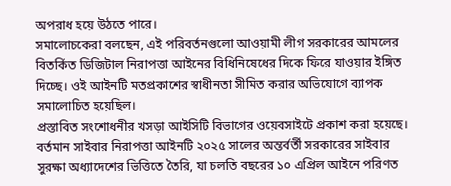অপরাধ হয়ে উঠতে পারে।
সমালোচকেরা বলছেন, এই পরিবর্তনগুলো আওয়ামী লীগ সরকারের আমলের বিতর্কিত ডিজিটাল নিরাপত্তা আইনের বিধিনিষেধের দিকে ফিরে যাওয়ার ইঙ্গিত দিচ্ছে। ওই আইনটি মতপ্রকাশের স্বাধীনতা সীমিত করার অভিযোগে ব্যাপক সমালোচিত হয়েছিল।
প্রস্তাবিত সংশোধনীর খসড়া আইসিটি বিভাগের ওয়েবসাইটে প্রকাশ করা হয়েছে। বর্তমান সাইবার নিরাপত্তা আইনটি ২০২৫ সালের অন্তর্বর্তী সরকারের সাইবার সুরক্ষা অধ্যাদেশের ভিত্তিতে তৈরি, যা চলতি বছরের ১০ এপ্রিল আইনে পরিণত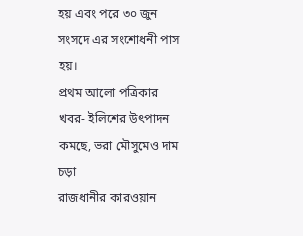হয় এবং পরে ৩০ জুন সংসদে এর সংশোধনী পাস হয়।
প্রথম আলো পত্রিকার খবর- ইলিশের উৎপাদন কমছে, ভরা মৌসুমেও দাম চড়া
রাজধানীর কারওয়ান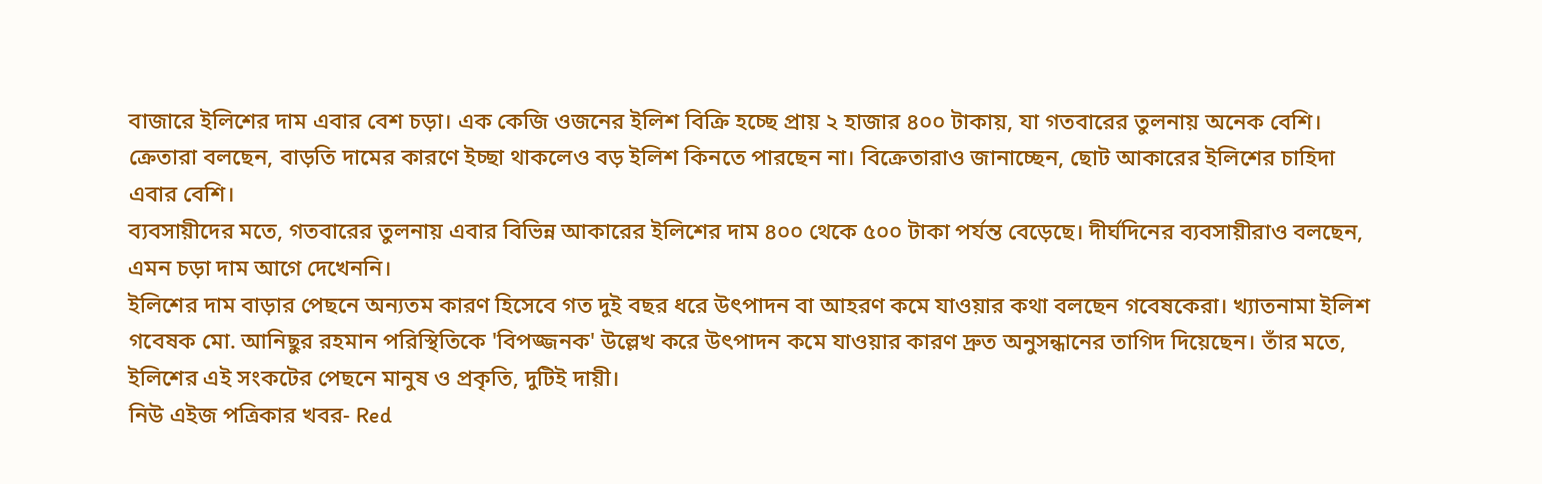বাজারে ইলিশের দাম এবার বেশ চড়া। এক কেজি ওজনের ইলিশ বিক্রি হচ্ছে প্রায় ২ হাজার ৪০০ টাকায়, যা গতবারের তুলনায় অনেক বেশি। ক্রেতারা বলছেন, বাড়তি দামের কারণে ইচ্ছা থাকলেও বড় ইলিশ কিনতে পারছেন না। বিক্রেতারাও জানাচ্ছেন, ছোট আকারের ইলিশের চাহিদা এবার বেশি।
ব্যবসায়ীদের মতে, গতবারের তুলনায় এবার বিভিন্ন আকারের ইলিশের দাম ৪০০ থেকে ৫০০ টাকা পর্যন্ত বেড়েছে। দীর্ঘদিনের ব্যবসায়ীরাও বলছেন, এমন চড়া দাম আগে দেখেননি।
ইলিশের দাম বাড়ার পেছনে অন্যতম কারণ হিসেবে গত দুই বছর ধরে উৎপাদন বা আহরণ কমে যাওয়ার কথা বলছেন গবেষকেরা। খ্যাতনামা ইলিশ গবেষক মো. আনিছুর রহমান পরিস্থিতিকে 'বিপজ্জনক' উল্লেখ করে উৎপাদন কমে যাওয়ার কারণ দ্রুত অনুসন্ধানের তাগিদ দিয়েছেন। তাঁর মতে, ইলিশের এই সংকটের পেছনে মানুষ ও প্রকৃতি, দুটিই দায়ী।
নিউ এইজ পত্রিকার খবর- Red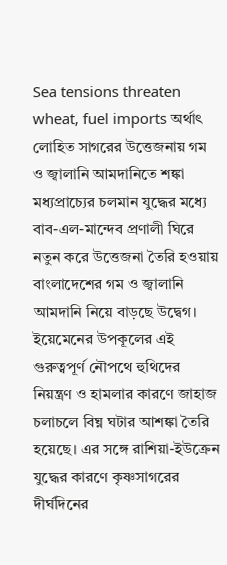Sea tensions threaten wheat, fuel imports অর্থাৎ লোহিত সাগরের উত্তেজনায় গম ও জ্বালানি আমদানিতে শঙ্কা
মধ্যপ্রাচ্যের চলমান যুদ্ধের মধ্যে বাব-এল-মান্দেব প্রণালী ঘিরে নতুন করে উত্তেজনা তৈরি হওয়ায় বাংলাদেশের গম ও জ্বালানি আমদানি নিয়ে বাড়ছে উদ্বেগ।
ইয়েমেনের উপকূলের এই গুরুত্বপূর্ণ নৌপথে হুথিদের নিয়ন্ত্রণ ও হামলার কারণে জাহাজ চলাচলে বিঘ্ন ঘটার আশঙ্কা তৈরি হয়েছে। এর সঙ্গে রাশিয়া-ইউক্রেন যুদ্ধের কারণে কৃষ্ণসাগরের দীর্ঘদিনের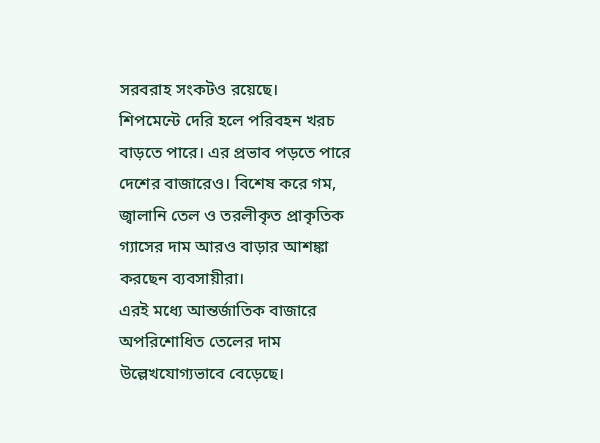সরবরাহ সংকটও রয়েছে।
শিপমেন্টে দেরি হলে পরিবহন খরচ বাড়তে পারে। এর প্রভাব পড়তে পারে দেশের বাজারেও। বিশেষ করে গম, জ্বালানি তেল ও তরলীকৃত প্রাকৃতিক গ্যাসের দাম আরও বাড়ার আশঙ্কা করছেন ব্যবসায়ীরা।
এরই মধ্যে আন্তর্জাতিক বাজারে অপরিশোধিত তেলের দাম উল্লেখযোগ্যভাবে বেড়েছে।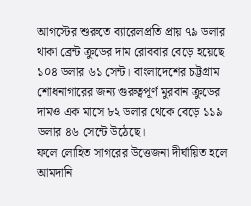আগস্টের শুরুতে ব্যারেলপ্রতি প্রায় ৭৯ ডলার থাকা ব্রেন্ট ক্রুডের দাম রোববার বেড়ে হয়েছে ১০৪ ডলার ৬১ সেন্ট। বাংলাদেশের চট্টগ্রাম শোধনাগারের জন্য গুরুত্বপূর্ণ মুরবান ক্রুডের দামও এক মাসে ৮২ ডলার থেকে বেড়ে ১১৯ ডলার ৪৬ সেন্টে উঠেছে।
ফলে লোহিত সাগরের উত্তেজনা দীর্ঘায়িত হলে আমদানি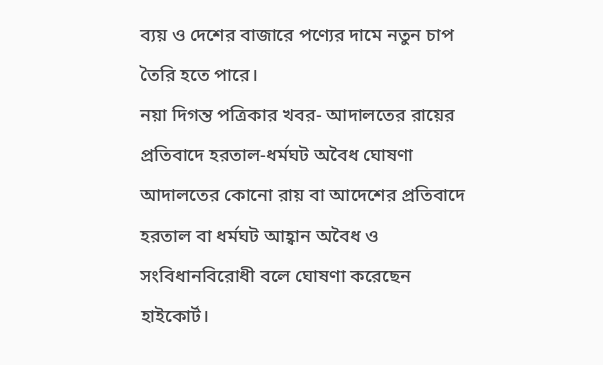ব্যয় ও দেশের বাজারে পণ্যের দামে নতুন চাপ তৈরি হতে পারে।
নয়া দিগন্ত পত্রিকার খবর- আদালতের রায়ের প্রতিবাদে হরতাল-ধর্মঘট অবৈধ ঘোষণা
আদালতের কোনো রায় বা আদেশের প্রতিবাদে হরতাল বা ধর্মঘট আহ্বান অবৈধ ও সংবিধানবিরোধী বলে ঘোষণা করেছেন হাইকোর্ট।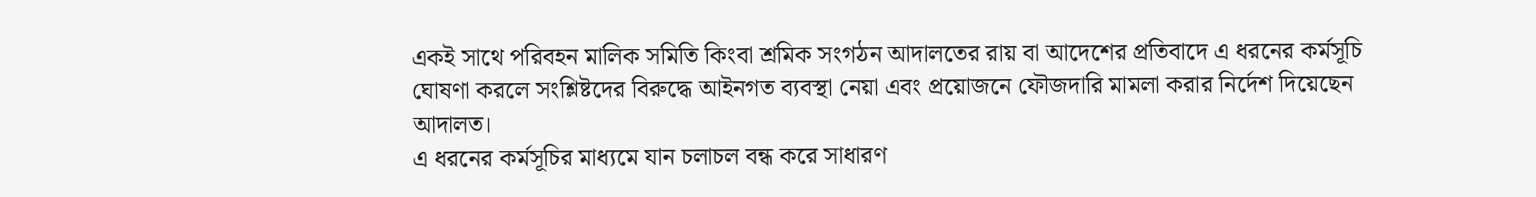একই সাথে পরিবহন মালিক সমিতি কিংবা শ্রমিক সংগঠন আদালতের রায় বা আদেশের প্রতিবাদে এ ধরনের কর্মসূচি ঘোষণা করলে সংশ্লিষ্টদের বিরুদ্ধে আইনগত ব্যবস্থা নেয়া এবং প্রয়োজনে ফৌজদারি মামলা করার নির্দেশ দিয়েছেন আদালত।
এ ধরনের কর্মসূচির মাধ্যমে যান চলাচল বন্ধ করে সাধারণ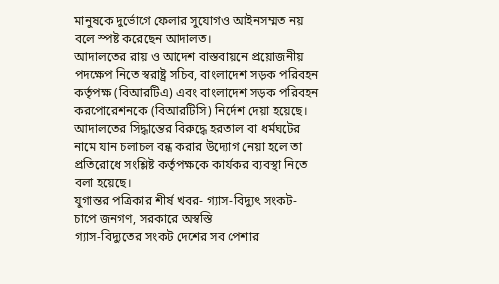মানুষকে দুর্ভোগে ফেলার সুযোগও আইনসম্মত নয় বলে স্পষ্ট করেছেন আদালত।
আদালতের রায় ও আদেশ বাস্তবায়নে প্রয়োজনীয় পদক্ষেপ নিতে স্বরাষ্ট্র সচিব, বাংলাদেশ সড়ক পরিবহন কর্তৃপক্ষ (বিআরটিএ) এবং বাংলাদেশ সড়ক পরিবহন করপোরেশনকে (বিআরটিসি) নির্দেশ দেয়া হয়েছে। আদালতের সিদ্ধান্তের বিরুদ্ধে হরতাল বা ধর্মঘটের নামে যান চলাচল বন্ধ করার উদ্যোগ নেয়া হলে তা প্রতিরোধে সংশ্লিষ্ট কর্তৃপক্ষকে কার্যকর ব্যবস্থা নিতে বলা হয়েছে।
যুগান্তর পত্রিকার শীর্ষ খবর- গ্যাস-বিদ্যুৎ সংকট- চাপে জনগণ, সরকারে অস্বস্তি
গ্যাস-বিদ্যুতের সংকট দেশের সব পেশার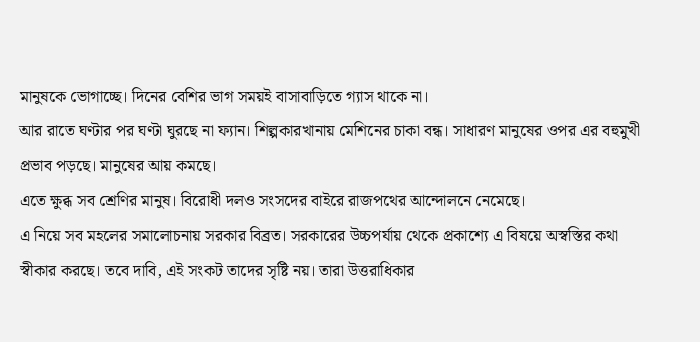মানুষকে ভোগাচ্ছে। দিনের বেশির ভাগ সময়ই বাসাবাড়িতে গ্যাস থাকে না।
আর রাতে ঘণ্টার পর ঘণ্টা ঘুরছে না ফ্যান। শিল্পকারখানায় মেশিনের চাকা বন্ধ। সাধারণ মানুষের ওপর এর বহুমুখী প্রভাব পড়ছে। মানুষের আয় কমছে।
এতে ক্ষুব্ধ সব শ্রেণির মানুষ। বিরোধী দলও সংসদের বাইরে রাজপথের আন্দোলনে নেমেছে।
এ নিয়ে সব মহলের সমালোচনায় সরকার বিব্রত। সরকারের উচ্চপর্যায় থেকে প্রকাশ্যে এ বিষয়ে অস্বস্তির কথা স্বীকার করছে। তবে দাবি, এই সংকট তাদের সৃষ্টি নয়। তারা উত্তরাধিকার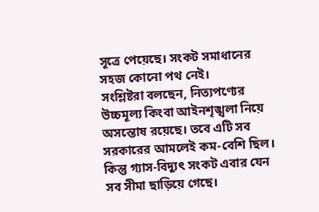সূত্রে পেয়েছে। সংকট সমাধানের সহজ কোনো পথ নেই।
সংশ্লিষ্টরা বলছেন, নিত্যপণ্যের উচ্চমূল্য কিংবা আইনশৃঙ্খলা নিয়ে অসন্তোষ রয়েছে। তবে এটি সব সরকারের আমলেই কম-বেশি ছিল। কিন্তু গ্যাস-বিদ্যুৎ সংকট এবার যেন সব সীমা ছাড়িয়ে গেছে।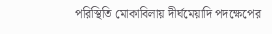পরিস্থিতি মোকাবিলায় দীর্ঘমেয়াদি পদক্ষেপের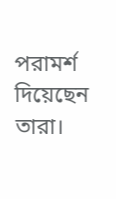পরামর্শ দিয়েছেন তারা।